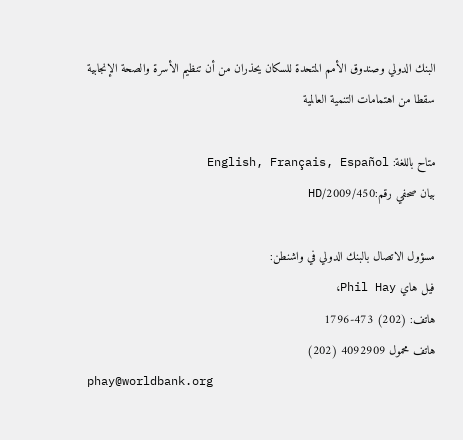البنك الدولي وصندوق الأمم المتحدة للسكان يحذران من أن تنظيم الأسرة والصحة الإنجابية سقطا من اهتمامات التنمية العالمية

متاح باللغة: English, Français, Español
بيان صحفي رقم:2009/450/HD

مسؤول الاتصال بالبنك الدولي في واشنطن:
فيل هاي Phil Hay،
هاتف: (202) 473-1796
هاتف محمول 4092909 (202)
phay@worldbank.org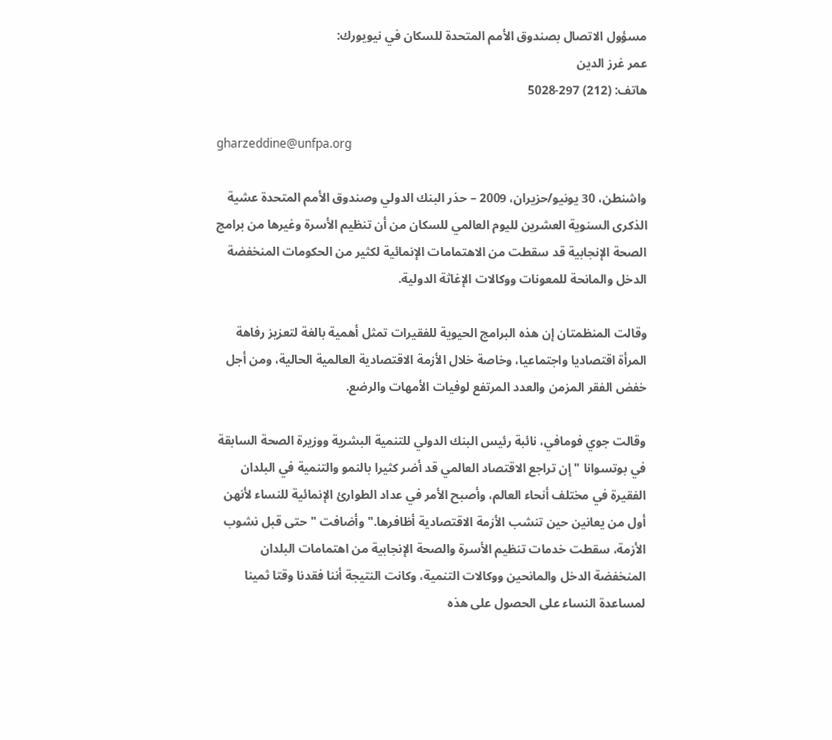مسؤول الاتصال بصندوق الأمم المتحدة للسكان في نيويورك:
عمر غرز الدين
هاتف: (212) 297-5028

gharzeddine@unfpa.org

واشنطن، 30 يونيو/حزيران، 2009 – حذر البنك الدولي وصندوق الأمم المتحدة عشية الذكرى السنوية العشرين لليوم العالمي للسكان من أن تنظيم الأسرة وغيرها من برامج الصحة الإنجابية قد سقطت من الاهتمامات الإنمائية لكثير من الحكومات المنخفضة الدخل والمانحة للمعونات ووكالات الإغاثة الدولية.

وقالت المنظمتان إن هذه البرامج الحيوية للفقيرات تمثل أهمية بالغة لتعزيز رفاهة المرأة اقتصاديا واجتماعيا، وخاصة خلال الأزمة الاقتصادية العالمية الحالية، ومن أجل خفض الفقر المزمن والعدد المرتفع لوفيات الأمهات والرضع.

وقالت جوي فومافي، نائبة رئيس البنك الدولي للتنمية البشرية ووزيرة الصحة السابقة في بوتسوانا "إن تراجع الاقتصاد العالمي قد أضر كثيرا بالنمو والتنمية في البلدان الفقيرة في مختلف أنحاء العالم، وأصبح الأمر في عداد الطوارئ الإنمائية للنساء لأنهن أول من يعانين حين تنشب الأزمة الاقتصادية أظافرها." وأضافت "حتى قبل نشوب الأزمة، سقطت خدمات تنظيم الأسرة والصحة الإنجابية من اهتمامات البلدان المنخفضة الدخل والمانحين ووكالات التنمية، وكانت النتيجة أننا فقدنا وقتا ثمينا لمساعدة النساء على الحصول على هذه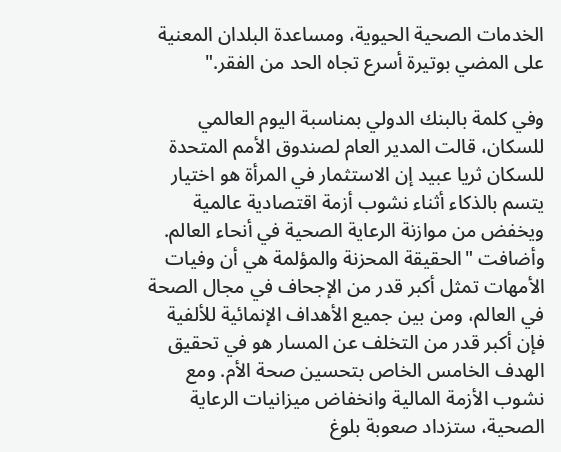الخدمات الصحية الحيوية، ومساعدة البلدان المعنية على المضي بوتيرة أسرع تجاه الحد من الفقر."

وفي كلمة بالبنك الدولي بمناسبة اليوم العالمي للسكان، قالت المدير العام لصندوق الأمم المتحدة للسكان ثريا عبيد إن الاستثمار في المرأة هو اختيار يتسم بالذكاء أثناء نشوب أزمة اقتصادية عالمية ويخفض من موازنة الرعاية الصحية في أنحاء العالم. وأضافت "الحقيقة المحزنة والمؤلمة هي أن وفيات الأمهات تمثل أكبر قدر من الإجحاف في مجال الصحة في العالم، ومن بين جميع الأهداف الإنمائية للألفية فإن أكبر قدر من التخلف عن المسار هو في تحقيق الهدف الخامس الخاص بتحسين صحة الأم. ومع نشوب الأزمة المالية وانخفاض ميزانيات الرعاية الصحية، ستزداد صعوبة بلوغ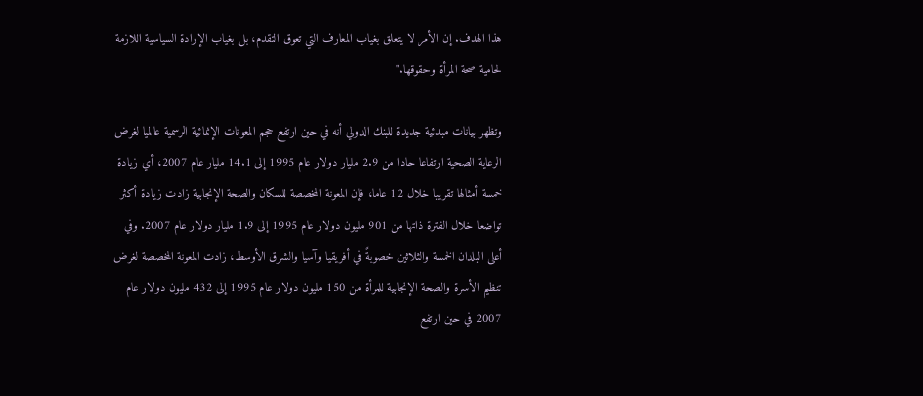هذا الهدف. إن الأمر لا يتعلق بغياب المعارف التي تعوق التقدم، بل بغياب الإرادة السياسية اللازمة لحامية صحة المرأة وحقوقها."

وتظهر بيانات مبدئية جديدة للبنك الدولي أنه في حين ارتفع حجم المعونات الإنمائية الرسمية عالميا لغرض الرعاية الصحية ارتفاعا حادا من 2.9 مليار دولار عام 1995 إلى 14.1 مليار عام 2007، أي زيادة خمسة أمثالها تقريبا خلال 12 عاما، فإن المعونة المخصصة للسكان والصحة الإنجابية زادت زيادة أكثر تواضعا خلال الفترة ذاتها من 901 مليون دولار عام 1995 إلى 1.9 مليار دولار عام 2007. وفي أعلى البلدان الخمسة والثلاثين خصوبةً في أفريقيا وآسيا والشرق الأوسط، زادت المعونة المخصصة لغرض تنظيم الأسرة والصحة الإنجابية للمرأة من 150 مليون دولار عام 1995 إلى 432 مليون دولار عام 2007 في حين ارتفع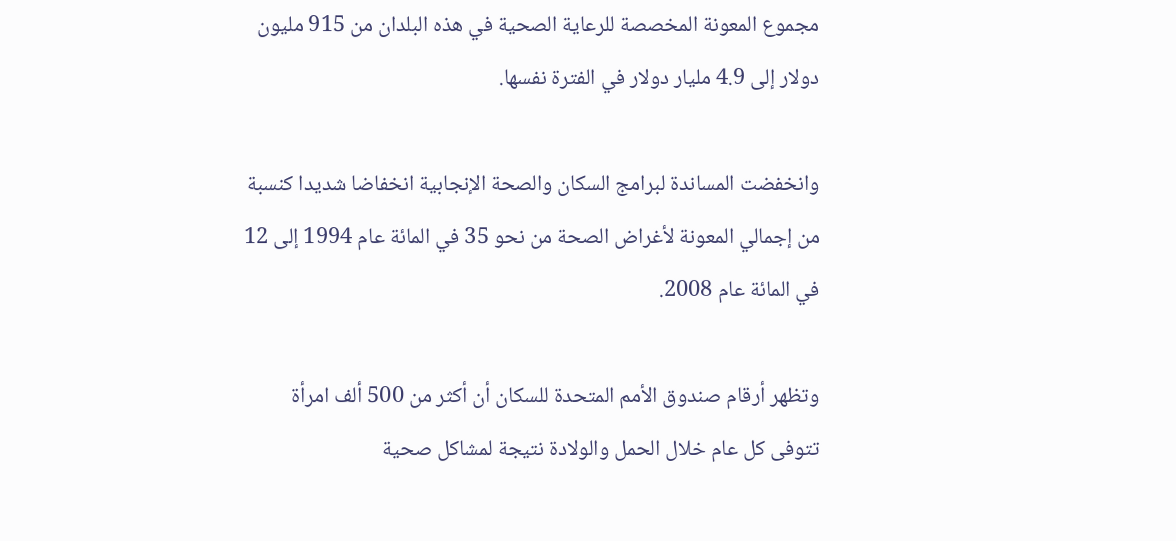مجموع المعونة المخصصة للرعاية الصحية في هذه البلدان من 915 مليون دولار إلى 4.9 مليار دولار في الفترة نفسها.

وانخفضت المساندة لبرامج السكان والصحة الإنجابية انخفاضا شديدا كنسبة من إجمالي المعونة لأغراض الصحة من نحو 35 في المائة عام 1994 إلى 12 في المائة عام 2008.

وتظهر أرقام صندوق الأمم المتحدة للسكان أن أكثر من 500 ألف امرأة تتوفى كل عام خلال الحمل والولادة نتيجة لمشاكل صحية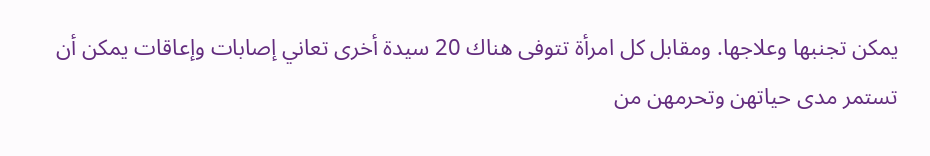يمكن تجنبها وعلاجها. ومقابل كل امرأة تتوفى هناك 20 سيدة أخرى تعاني إصابات وإعاقات يمكن أن تستمر مدى حياتهن وتحرمهن من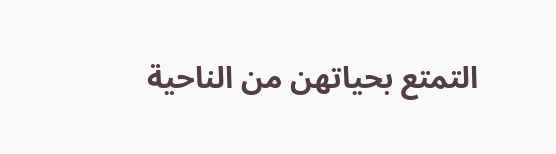التمتع بحياتهن من الناحية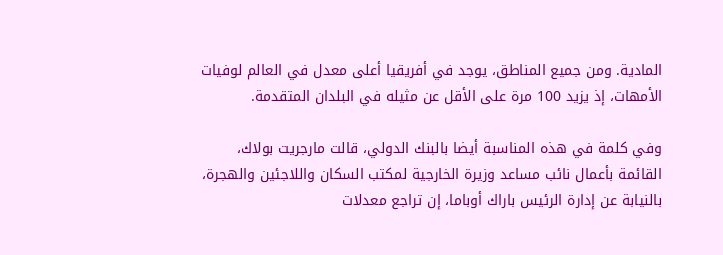المادية. ومن جميع المناطق، يوجد في أفريقيا أعلى معدل في العالم لوفيات الأمهات، إذ يزيد 100 مرة على الأقل عن مثيله في البلدان المتقدمة.

وفي كلمة في هذه المناسبة أيضا بالبنك الدولي، قالت مارجريت بولاك، القائمة بأعمال نائب مساعد وزيرة الخارجية لمكتب السكان واللاجئين والهجرة، بالنيابة عن إدارة الرئيس باراك أوباما، إن تراجع معدلات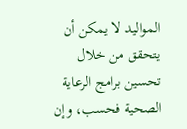المواليد لا يمكن أن يتحقق من خلال تحسين برامج الرعاية الصحية فحسب، وإن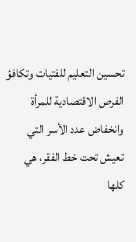تحسين التعليم للفتيات وتكافؤ الفرص الاقتصادية للمرأة وانخفاض عدد الأسر التي تعيش تحت خط الفقر، هي كلها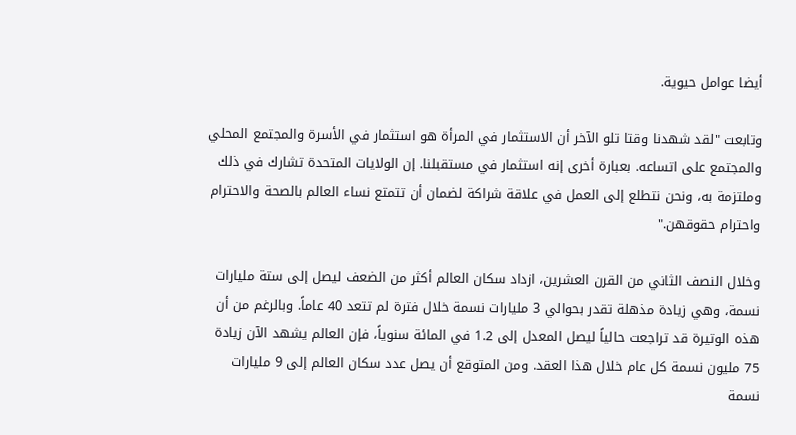أيضا عوامل حيوية.

وتابعت "لقد شهدنا وقتا تلو الآخر أن الاستثمار في المرأة هو استثمار في الأسرة والمجتمع المحلي والمجتمع على اتساعه. بعبارة أخرى إنه استثمار في مستقبلنا. إن الولايات المتحدة تشارك في ذلك وملتزمة به، ونحن نتطلع إلى العمل في علاقة شراكة لضمان أن تتمتع نساء العالم بالصحة والاحترام واحترام حقوقهن."

وخلال النصف الثاني من القرن العشرين، ازداد سكان العالم أكثر من الضعف ليصل إلى ستة مليارات نسمة، وهي زيادة مذهلة تقدر بحوالي 3 مليارات نسمة خلال فترة لم تتعد 40 عاماً. وبالرغم من أن هذه الوتيرة قد تراجعت حالياً ليصل المعدل إلى 1.2 في المائة سنوياً، فإن العالم يشهد الآن زيادة 75 مليون نسمة كل عام خلال هذا العقد. ومن المتوقع أن يصل عدد سكان العالم إلى 9 مليارات نسمة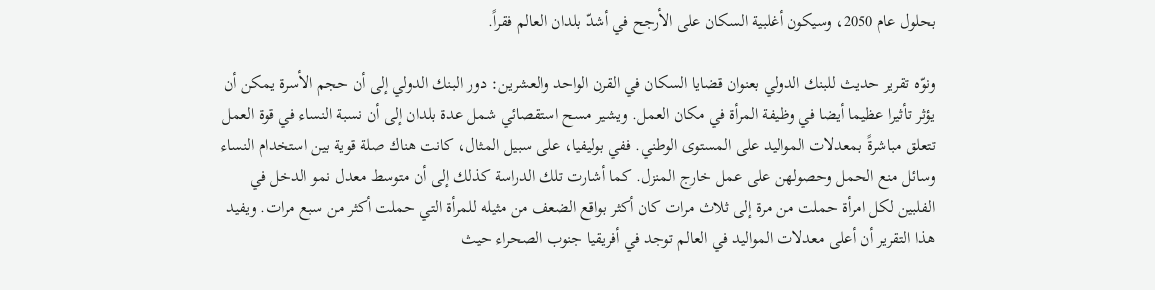بحلول عام 2050، وسيكون أغلبية السكان على الأرجح في أشدّ بلدان العالم فقراً.

ونوّه تقرير حديث للبنك الدولي بعنوان قضايا السكان في القرن الواحد والعشرين: دور البنك الدولي إلى أن حجم الأسرة يمكن أن يؤثر تأثيرا عظيما أيضا في وظيفة المرأة في مكان العمل. ويشير مسح استقصائي شمل عدة بلدان إلى أن نسبة النساء في قوة العمل تتعلق مباشرةً بمعدلات المواليد على المستوى الوطني. ففي بوليفيا، على سبيل المثال، كانت هناك صلة قوية بين استخدام النساء وسائل منع الحمل وحصولهن على عمل خارج المنزل. كما أشارت تلك الدراسة كذلك إلى أن متوسط معدل نمو الدخل في الفلبين لكل امرأة حملت من مرة إلى ثلاث مرات كان أكثر بواقع الضعف من مثيله للمرأة التي حملت أكثر من سبع مرات. ويفيد هذا التقرير أن أعلى معدلات المواليد في العالم توجد في أفريقيا جنوب الصحراء حيث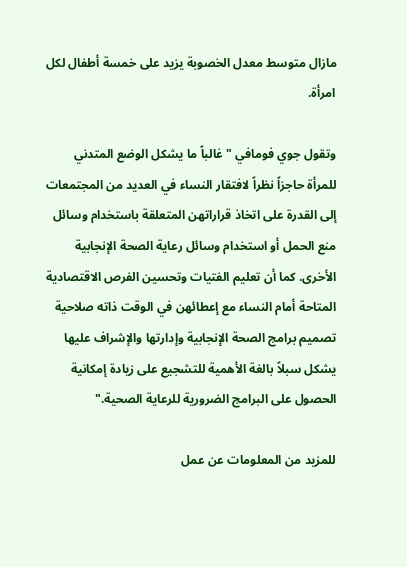مازال متوسط معدل الخصوبة يزيد على خمسة أطفال لكل امرأة.

وتقول جوي فومافي " غالباً ما يشكل الوضع المتدني للمرأة حاجزاً نظراً لافتقار النساء في العديد من المجتمعات إلى القدرة على اتخاذ قراراتهن المتعلقة باستخدام وسائل منع الحمل أو استخدام وسائل رعاية الصحة الإنجابية الأخرى. كما أن تعليم الفتيات وتحسين الفرص الاقتصادية المتاحة أمام النساء مع إعطائهن في الوقت ذاته صلاحية تصميم برامج الصحة الإنجابية وإدارتها والإشراف عليها يشكل سبلاً بالغة الأهمية للتشجيع على زيادة إمكانية الحصول على البرامج الضرورية للرعاية الصحية."

للمزيد من المعلومات عن عمل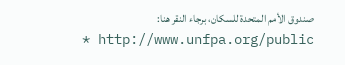صندوق الأمم المتحدة للسكان، برجاء النقر هنا: http://www.unfpa.org/public *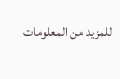للمزيد من المعلومات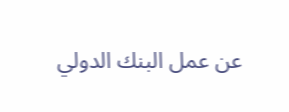عن عمل البنك الدولي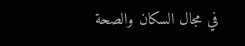في مجال السكان والصحة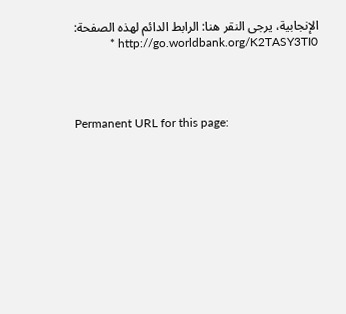الإنجابية، يرجى النقر هنا: الرابط الدائم لهذه الصفحة: http://go.worldbank.org/K2TASY3TI0 *




Permanent URL for this page: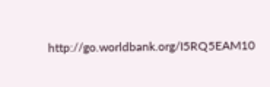http://go.worldbank.org/I5RQ5EAM10